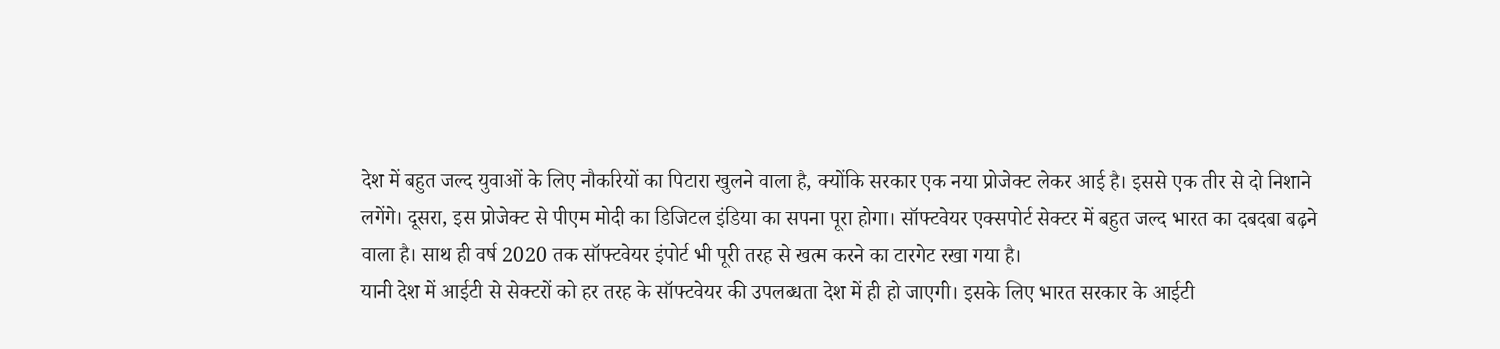देश में बहुत जल्द युवाओं के लिए नौकरियों का पिटारा खुलने वाला है, क्योंकि सरकार एक नया प्रोजेक्ट लेकर आई है। इससे एक तीर से दो निशाने लगेंगे। दूसरा, इस प्रोजेक्ट से पीएम मोदी का डिजिटल इंडिया का सपना पूरा होगा। सॉफ्टवेयर एक्सपोर्ट सेक्टर में बहुत जल्द भारत का दबदबा बढ़ने वाला है। साथ ही वर्ष 2020 तक सॉफ्टवेयर इंपोर्ट भी पूरी तरह से खत्म करने का टारगेट रखा गया है।
यानी देश में आईटी से सेक्टरों को हर तरह के सॉफ्टवेयर की उपलब्धता देश में ही हो जाएगी। इसके लिए भारत सरकार के आईटी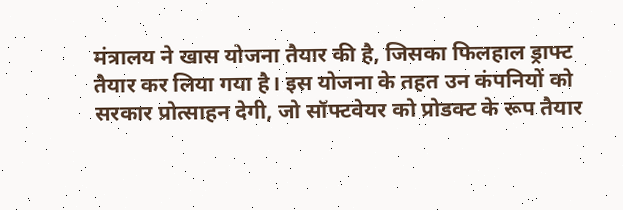मंत्रालय ने खास योजना तैयार की है, जिसका फिलहाल ड्राफ्ट तैयार कर लिया गया है। इस योजना के तहत उन कंपनियों को सरकार प्रोत्साहन देगी, जो सॉफ्टवेयर को प्रोडक्ट के रूप तैयार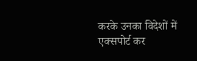करके उनका विदेशों में एक्सपोर्ट कर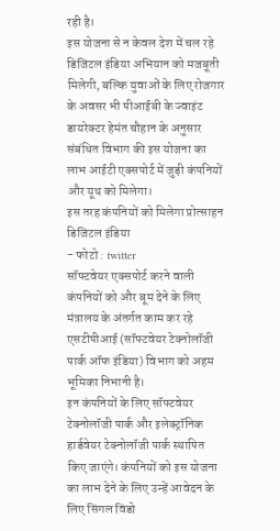रही है।
इस योजना से न केवल देश में चल रहे डिजिटल इंडिया अभियान को मजबूती मिलेगी, बल्कि युवाओं के लिए रोजगार के अवसर भी पीआईबी के ज्वाइंट डायरेक्टर हेमंत चौहान के अनुसार संबंधित विभाग की इस योजना का लाभ आईटी एक्सपोर्ट में जुड़ी कंपनियों और यूथ को मिलेगा।
इस तरह कंपनियों को मिलेगा प्रोत्साहन
डिजिटल इंडिया
- फोटो : twitter
सॉफ्टवेयर एक्सपोर्ट करने वाली कंपनियों को और बूम देने के लिए मंत्रालय के अंतर्गत काम कर रहे एसटीपीआई (सॉफ्टवेयर टेक्नोलॉजी पार्क ऑफ इंडिया) विभाग को अहम भूमिका निभानी है।
इन कंपनियों के लिए सॉफ्टवेयर टेक्नोलॉजी पार्क और इलेक्ट्रॉनिक हार्डवेयर टेक्नोलॉजी पार्क स्थापित किए जाएंगे। कंपनियों को इस योजना का लाभ देने के लिए उन्हें आवेदन के लिए सिंगल विंडो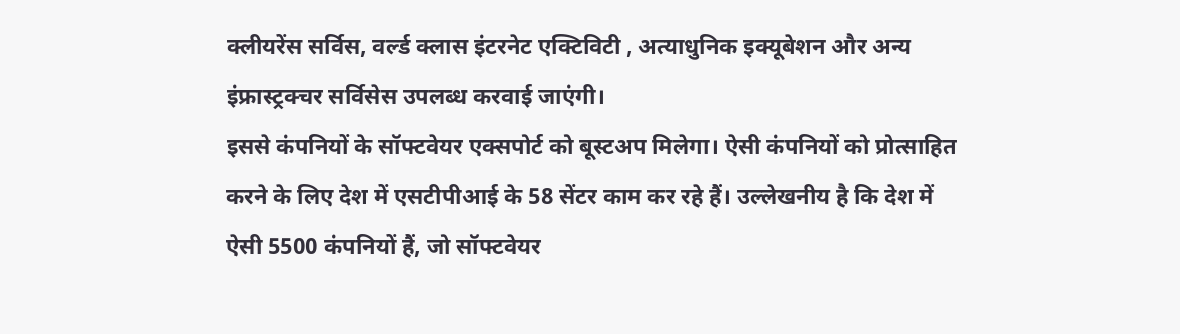क्लीयरेंस सर्विस, वर्ल्ड क्लास इंटरनेट एक्टिविटी , अत्याधुनिक इक्यूबेशन और अन्य इंफ्रास्ट्रक्चर सर्विसेस उपलब्ध करवाई जाएंगी।
इससे कंपनियों के सॉफ्टवेयर एक्सपोर्ट को बूस्टअप मिलेगा। ऐसी कंपनियों को प्रोत्साहित करने के लिए देश में एसटीपीआई के 58 सेंटर काम कर रहे हैं। उल्लेखनीय है कि देश में ऐसी 5500 कंपनियों हैं, जो सॉफ्टवेयर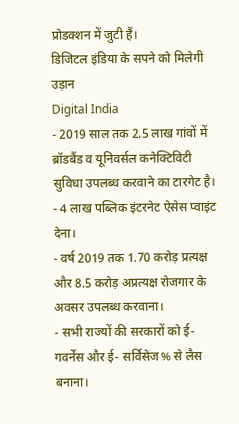प्रोडक्शन में जुटी हैं।
डिजिटल इंडिया के सपने को मिलेगी उड़ान
Digital India
- 2019 साल तक 2.5 लाख गांवों में ब्रॉडबैंड व यूनिवर्सल कनेक्टिविटी सुविधा उपलब्ध करवाने का टारगेट है।
- 4 लाख पब्लिक इंटरनेट ऐसेस प्वाइंट देना।
- वर्ष 2019 तक 1.70 करोड़ प्रत्यक्ष और 8.5 करोड़ अप्रत्यक्ष रोजगार के अवसर उपलब्ध करवाना।
- सभी राज्यों की सरकारों को ई- गवर्नेंस और ई- सर्विसेज% से लैस बनाना।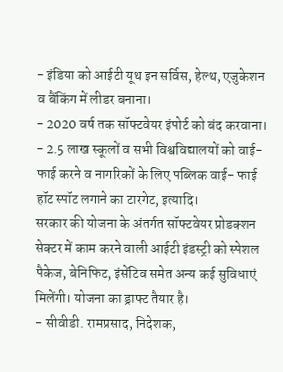- इंडिया को आईटी यूथ इन सर्विस, हेल्थ, एजुकेशन व बैंकिंग में लीडर बनाना।
- 2020 वर्ष तक सॉफ्टवेयर इंपोर्ट को बंद करवाना।
- 2.5 लाख स्कूलों व सभी विश्वविद्यालयों को वाई- फाई करने व नागरिकों के लिए पब्लिक वाई- फाई हॉट स्पॉट लगाने का टारगेट, इत्यादि।
सरकार की योजना के अंतर्गत सॉफ्टवेयर प्रोडक्शन सेक्टर में काम करने वाली आईटी इंडस्ट्री को स्पेशल पैकेज, बेनिफिट, इंसेंटिव समेत अन्य कई सुविधाएं मिलेंगी। योजना का ड्राफ्ट तैयार है।
- सीवीडी. रामप्रसाद, निदेशक,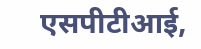एसपीटीआई,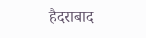हैदराबाद